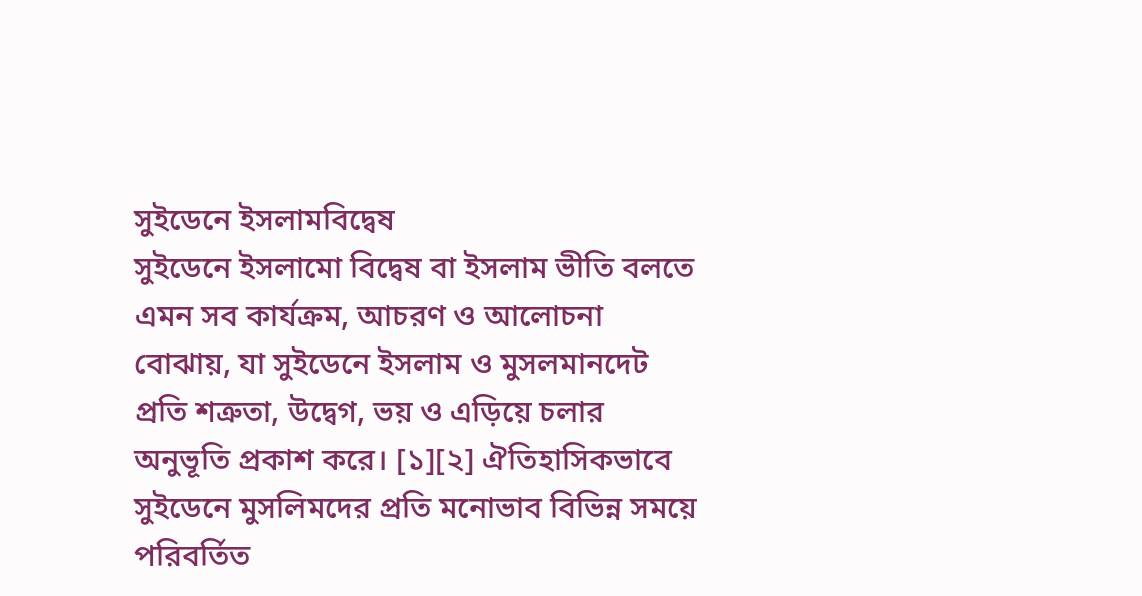সুইডেনে ইসলামবিদ্বেষ
সুইডেনে ইসলামো বিদ্বেষ বা ইসলাম ভীতি বলতে এমন সব কার্যক্রম, আচরণ ও আলোচনা বোঝায়, যা সুইডেনে ইসলাম ও মুসলমানদেট প্রতি শত্রুতা, উদ্বেগ, ভয় ও এড়িয়ে চলার অনুভূতি প্রকাশ করে। [১][২] ঐতিহাসিকভাবে সুইডেনে মুসলিমদের প্রতি মনোভাব বিভিন্ন সময়ে পরিবর্তিত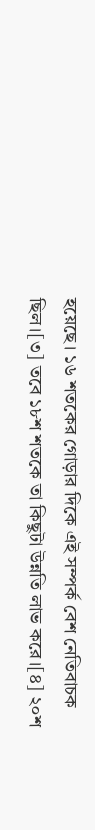হয়েছে। ১৬ শতকের গোড়ার দিকে এই সম্পর্ক বেশ নেতিবাচক ছিল।[৩] তবে ১৮শ শতকে তা কিছুটা উন্নতি লাভ করে।[৪] ২০শ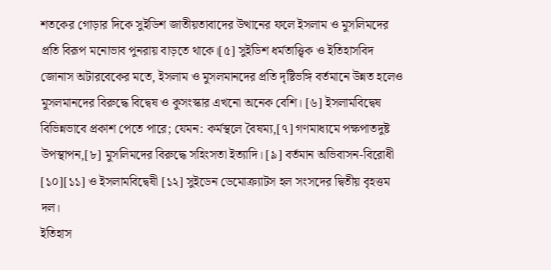শতকের গোড়ার দিকে সুইডিশ জাতীয়তাবাদের উত্থানের ফলে ইসলাম ও মুসলিমদের প্রতি বিরূপ মনোভাব পুনরায় বাড়তে থাকে।[৫] সুইডিশ ধর্মতাত্ত্বিক ও ইতিহাসবিদ জোনাস অটারবেকের মতে, ইসলাম ও মুসলমানদের প্রতি দৃষ্টিভঙ্গি বর্তমানে উন্নত হলেও মুসলমানদের বিরুদ্ধে বিদ্বেষ ও কুসংস্কার এখনো অনেক বেশি। [৬] ইসলামবিদ্বেষ বিভিন্নভাবে প্রকাশ পেতে পারে; যেমন: কর্মস্থলে বৈষম্য,[৭] গণমাধ্যমে পক্ষপাতদুষ্ট উপস্থাপন,[৮] মুসলিমদের বিরুদ্ধে সহিংসতা ইত্যাদি। [৯] বর্তমান অভিবাসন-বিরোধী [১০][১১] ও ইসলামবিদ্বেষী [১২] সুইডেন ডেমোক্র্যাটস হল সংসদের দ্বিতীয় বৃহত্তম দল।
ইতিহাস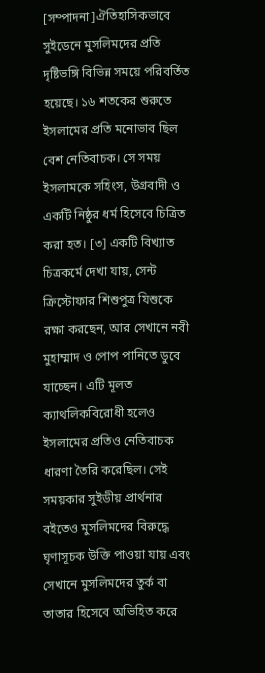[সম্পাদনা]ঐতিহাসিকভাবে সুইডেনে মুসলিমদের প্রতি দৃষ্টিভঙ্গি বিভিন্ন সময়ে পরিবর্তিত হয়েছে। ১৬ শতকের শুরুতে ইসলামের প্রতি মনোভাব ছিল বেশ নেতিবাচক। সে সময় ইসলামকে সহিংস, উগ্রবাদী ও একটি নিষ্ঠুর ধর্ম হিসেবে চিত্রিত করা হত। [৩] একটি বিখ্যাত চিত্রকর্মে দেখা যায়, সেন্ট ক্রিস্টোফার শিশুপুত্র যিশুকে রক্ষা করছেন, আর সেখানে নবী মুহাম্মাদ ও পোপ পানিতে ডুবে যাচ্ছেন। এটি মূলত ক্যাথলিকবিরোধী হলেও ইসলামের প্রতিও নেতিবাচক ধারণা তৈরি করেছিল। সেই সময়কার সুইডীয় প্রার্থনার বইতেও মুসলিমদের বিরুদ্ধে ঘৃণাসূচক উক্তি পাওয়া যায় এবং সেখানে মুসলিমদের তুর্ক বা তাতার হিসেবে অভিহিত করে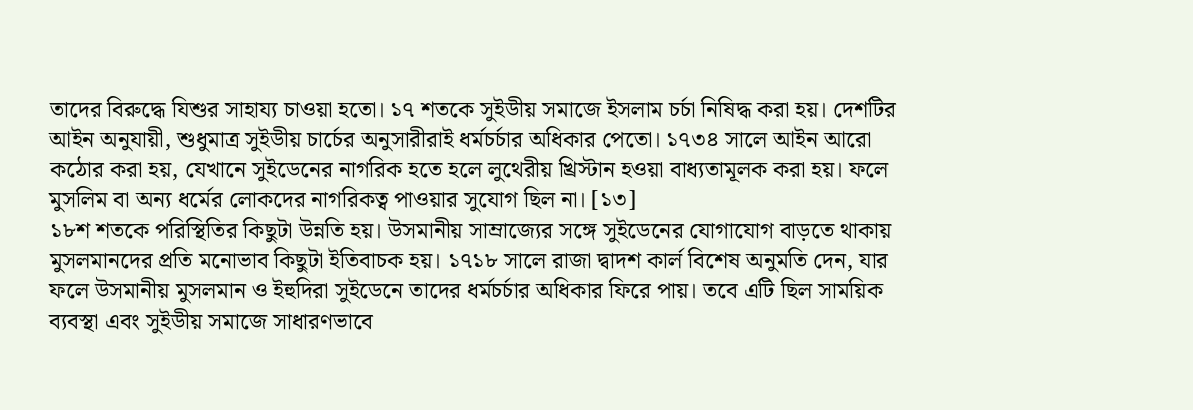তাদের বিরুদ্ধে যিশুর সাহায্য চাওয়া হতো। ১৭ শতকে সুইডীয় সমাজে ইসলাম চর্চা নিষিদ্ধ করা হয়। দেশটির আইন অনুযায়ী, শুধুমাত্র সুইডীয় চার্চের অনুসারীরাই ধর্মচর্চার অধিকার পেতো। ১৭৩৪ সালে আইন আরো কঠোর করা হয়, যেখানে সুইডেনের নাগরিক হতে হলে লুথেরীয় খ্রিস্টান হওয়া বাধ্যতামূলক করা হয়। ফলে মুসলিম বা অন্য ধর্মের লোকদের নাগরিকত্ব পাওয়ার সুযোগ ছিল না। [১৩]
১৮শ শতকে পরিস্থিতির কিছুটা উন্নতি হয়। উসমানীয় সাম্রাজ্যের সঙ্গে সুইডেনের যোগাযোগ বাড়তে থাকায় মুসলমানদের প্রতি মনোভাব কিছুটা ইতিবাচক হয়। ১৭১৮ সালে রাজা দ্বাদশ কার্ল বিশেষ অনুমতি দেন, যার ফলে উসমানীয় মুসলমান ও ইহুদিরা সুইডেনে তাদের ধর্মচর্চার অধিকার ফিরে পায়। তবে এটি ছিল সাময়িক ব্যবস্থা এবং সুইডীয় সমাজে সাধারণভাবে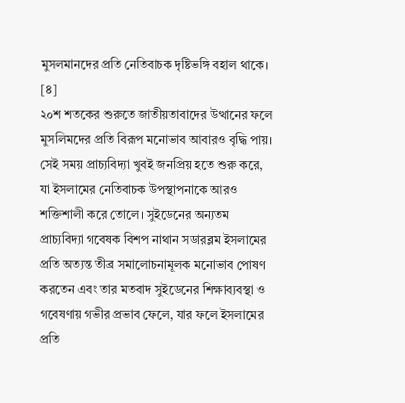মুসলমানদের প্রতি নেতিবাচক দৃষ্টিভঙ্গি বহাল থাকে। [৪]
২০শ শতকের শুরুতে জাতীয়তাবাদের উত্থানের ফলে মুসলিমদের প্রতি বিরূপ মনোভাব আবারও বৃদ্ধি পায়। সেই সময় প্রাচ্যবিদ্যা খুবই জনপ্রিয় হতে শুরু করে, যা ইসলামের নেতিবাচক উপস্থাপনাকে আরও শক্তিশালী করে তোলে। সুইডেনের অন্যতম প্রাচ্যবিদ্যা গবেষক বিশপ নাথান সডারব্লম ইসলামের প্রতি অত্যন্ত তীব্র সমালোচনামূলক মনোভাব পোষণ করতেন এবং তার মতবাদ সুইডেনের শিক্ষাব্যবস্থা ও গবেষণায় গভীর প্রভাব ফেলে, যার ফলে ইসলামের প্রতি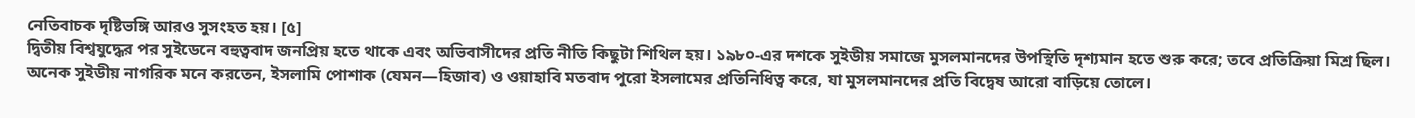নেতিবাচক দৃষ্টিভঙ্গি আরও সুসংহত হয়। [৫]
দ্বিতীয় বিশ্বযুদ্ধের পর সুইডেনে বহুত্ববাদ জনপ্রিয় হতে থাকে এবং অভিবাসীদের প্রতি নীতি কিছুটা শিথিল হয়। ১৯৮০-এর দশকে সুইডীয় সমাজে মুসলমানদের উপস্থিতি দৃশ্যমান হতে শুরু করে; তবে প্রতিক্রিয়া মিশ্র ছিল। অনেক সুইডীয় নাগরিক মনে করতেন, ইসলামি পোশাক (যেমন—হিজাব) ও ওয়াহাবি মতবাদ পুরো ইসলামের প্রতিনিধিত্ব করে, যা মুসলমানদের প্রতি বিদ্বেষ আরো বাড়িয়ে তোলে।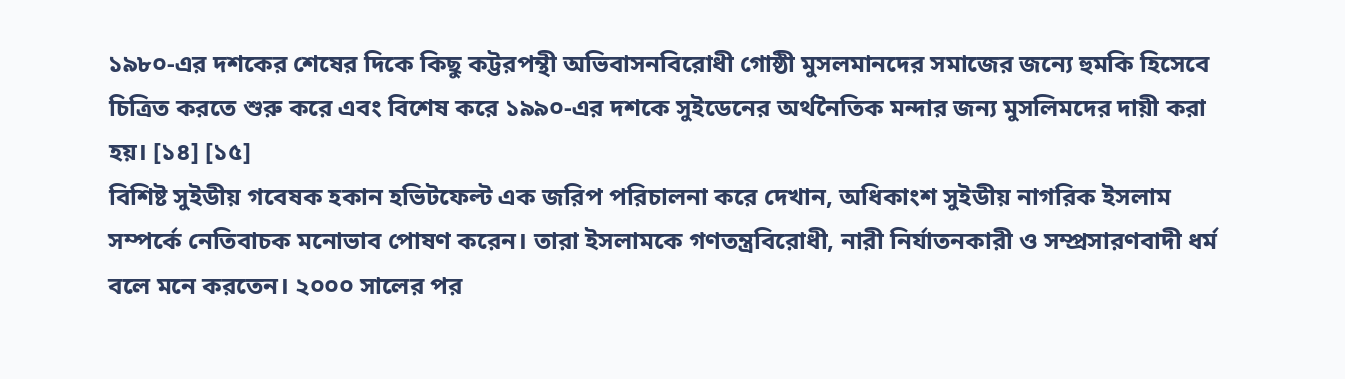১৯৮০-এর দশকের শেষের দিকে কিছু কট্টরপন্থী অভিবাসনবিরোধী গোষ্ঠী মুসলমানদের সমাজের জন্যে হুমকি হিসেবে চিত্রিত করতে শুরু করে এবং বিশেষ করে ১৯৯০-এর দশকে সুইডেনের অর্থনৈতিক মন্দার জন্য মুসলিমদের দায়ী করা হয়। [১৪] [১৫]
বিশিষ্ট সুইডীয় গবেষক হকান হভিটফেল্ট এক জরিপ পরিচালনা করে দেখান, অধিকাংশ সুইডীয় নাগরিক ইসলাম সম্পর্কে নেতিবাচক মনোভাব পোষণ করেন। তারা ইসলামকে গণতন্ত্রবিরোধী, নারী নির্যাতনকারী ও সম্প্রসারণবাদী ধর্ম বলে মনে করতেন। ২০০০ সালের পর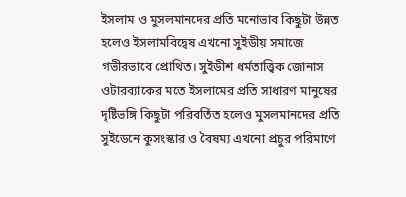ইসলাম ও মুসলমানদের প্রতি মনোভাব কিছুটা উন্নত হলেও ইসলামবিদ্বেষ এখনো সুইডীয় সমাজে গভীরভাবে প্রোথিত। সুইডীশ ধর্মতাত্ত্বিক জোনাস ওটারব্যাকের মতে ইসলামের প্রতি সাধারণ মানুষের দৃষ্টিভঙ্গি কিছুটা পরিবর্তিত হলেও মুসলমানদের প্রতি সুইডেনে কুসংস্কার ও বৈষম্য এখনো প্রচুর পরিমাণে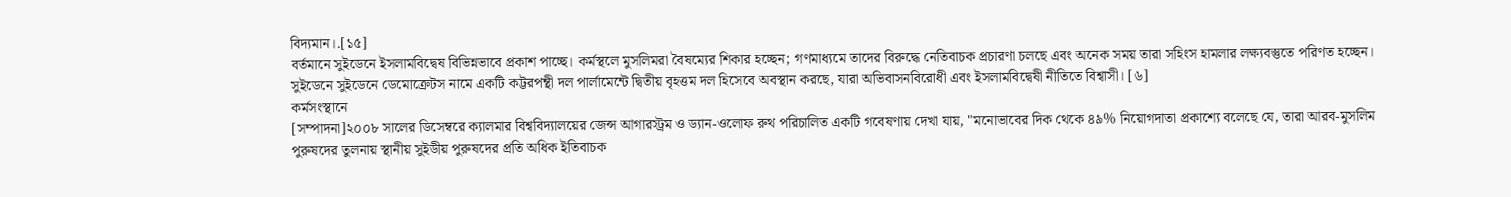বিদ্যমান।.[১৫]
বর্তমানে সুইডেনে ইসলামবিদ্বেষ বিভিন্নভাবে প্রকাশ পাচ্ছে। কর্মস্থলে মুসলিমরা বৈষম্যের শিকার হচ্ছেন; গণমাধ্যমে তাদের বিরুদ্ধে নেতিবাচক প্রচারণা চলছে এবং অনেক সময় তারা সহিংস হামলার লক্ষ্যবস্তুতে পরিণত হচ্ছেন। সুইডেনে সুইডেনে ডেমোক্রেটস নামে একটি কট্টরপন্থী দল পার্লামেন্টে দ্বিতীয় বৃহত্তম দল হিসেবে অবস্থান করছে, যারা অভিবাসনবিরোধী এবং ইসলামবিদ্বেষী নীতিতে বিশ্বাসী। [৬]
কর্মসংস্থানে
[সম্পাদনা]২০০৮ সালের ডিসেম্বরে ক্যালমার বিশ্ববিদ্যালয়ের জেন্স আগারস্ট্রম ও ড্যান-ওলোফ রুথ পরিচালিত একটি গবেষণায় দেখা যায়, "মনোভাবের দিক থেকে ৪৯% নিয়োগদাতা প্রকাশ্যে বলেছে যে, তারা আরব-মুসলিম পুরুষদের তুলনায় স্থানীয় সুইডীয় পুরুষদের প্রতি অধিক ইতিবাচক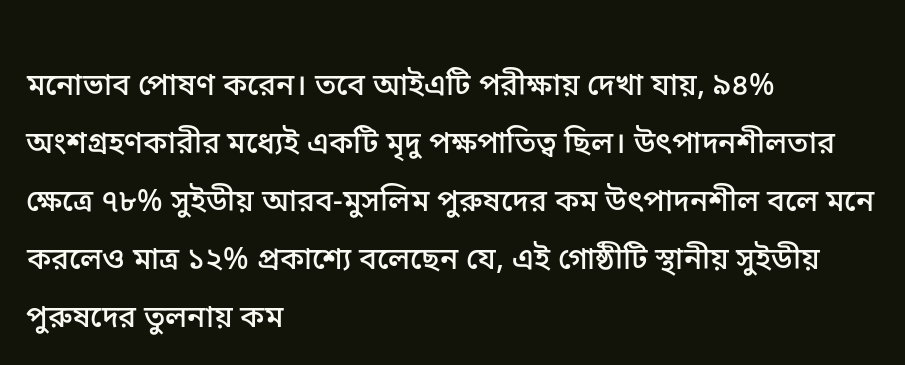মনোভাব পোষণ করেন। তবে আইএটি পরীক্ষায় দেখা যায়, ৯৪% অংশগ্রহণকারীর মধ্যেই একটি মৃদু পক্ষপাতিত্ব ছিল। উৎপাদনশীলতার ক্ষেত্রে ৭৮% সুইডীয় আরব-মুসলিম পুরুষদের কম উৎপাদনশীল বলে মনে করলেও মাত্র ১২% প্রকাশ্যে বলেছেন যে, এই গোষ্ঠীটি স্থানীয় সুইডীয় পুরুষদের তুলনায় কম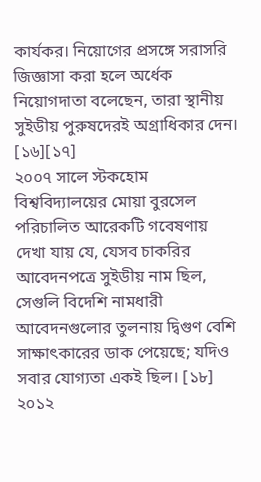কার্যকর। নিয়োগের প্রসঙ্গে সরাসরি জিজ্ঞাসা করা হলে অর্ধেক নিয়োগদাতা বলেছেন, তারা স্থানীয় সুইডীয় পুরুষদেরই অগ্রাধিকার দেন। [১৬][১৭]
২০০৭ সালে স্টকহোম বিশ্ববিদ্যালয়ের মোয়া বুরসেল পরিচালিত আরেকটি গবেষণায় দেখা যায় যে, যেসব চাকরির আবেদনপত্রে সুইডীয় নাম ছিল, সেগুলি বিদেশি নামধারী আবেদনগুলোর তুলনায় দ্বিগুণ বেশি সাক্ষাৎকারের ডাক পেয়েছে; যদিও সবার যোগ্যতা একই ছিল। [১৮]
২০১২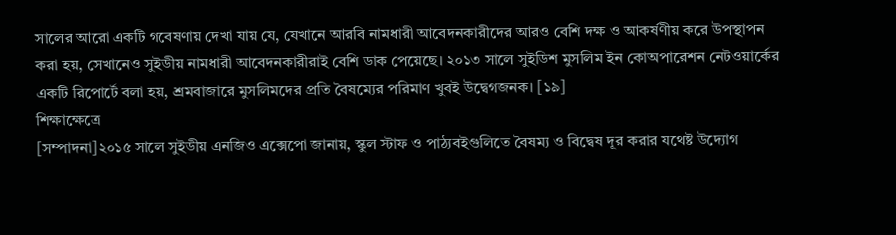সালের আরো একটি গবেষণায় দেখা যায় যে, যেখানে আরবি নামধারী আবেদনকারীদের আরও বেশি দক্ষ ও আকর্ষণীয় করে উপস্থাপন করা হয়, সেখানেও সুইডীয় নামধারী আবেদনকারীরাই বেশি ডাক পেয়েছে। ২০১৩ সালে সুইডিশ মুসলিম ইন কোঅপারেশন নেটওয়ার্কের একটি রিপোর্টে বলা হয়, শ্রমবাজারে মুসলিমদের প্রতি বৈষম্যের পরিমাণ খুবই উদ্বেগজনক। [১৯]
শিক্ষাক্ষেত্রে
[সম্পাদনা]২০১৫ সালে সুইডীয় এনজিও এক্সেপো জানায়, স্কুল স্টাফ ও পাঠ্যবইগুলিতে বৈষম্য ও বিদ্বেষ দূর করার যথেষ্ট উদ্যোগ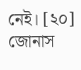নেই। [২০]
জোনাস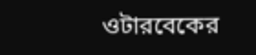ওটারবেকের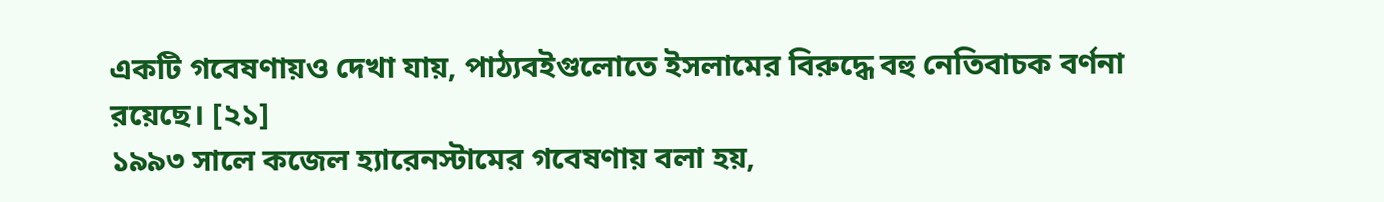একটি গবেষণায়ও দেখা যায়, পাঠ্যবইগুলোতে ইসলামের বিরুদ্ধে বহু নেতিবাচক বর্ণনা রয়েছে। [২১]
১৯৯৩ সালে কজেল হ্যারেনস্টামের গবেষণায় বলা হয়,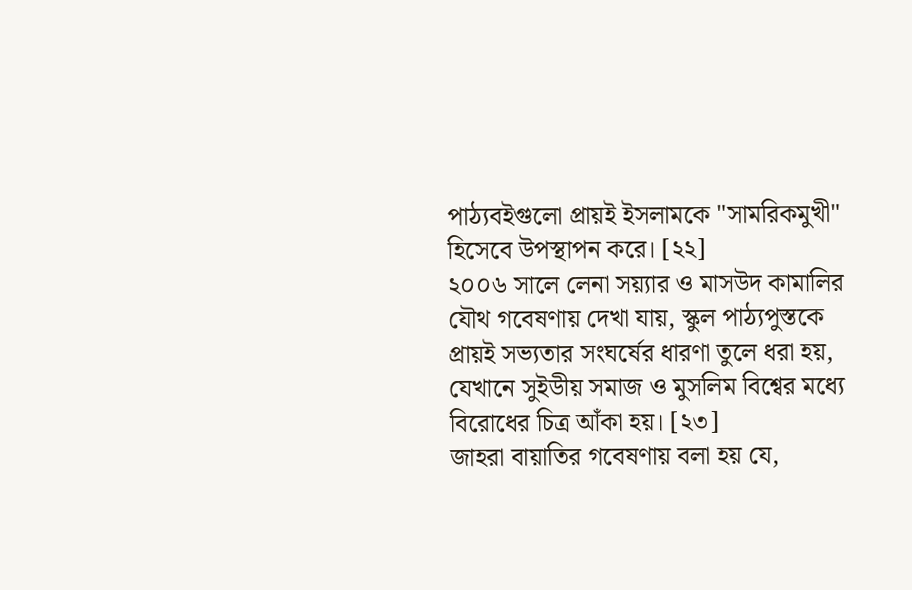পাঠ্যবইগুলো প্রায়ই ইসলামকে "সামরিকমুখী" হিসেবে উপস্থাপন করে। [২২]
২০০৬ সালে লেনা সয়্যার ও মাসউদ কামালির যৌথ গবেষণায় দেখা যায়, স্কুল পাঠ্যপুস্তকে প্রায়ই সভ্যতার সংঘর্ষের ধারণা তুলে ধরা হয়, যেখানে সুইডীয় সমাজ ও মুসলিম বিশ্বের মধ্যে বিরোধের চিত্র আঁকা হয়। [২৩]
জাহরা বায়াতির গবেষণায় বলা হয় যে,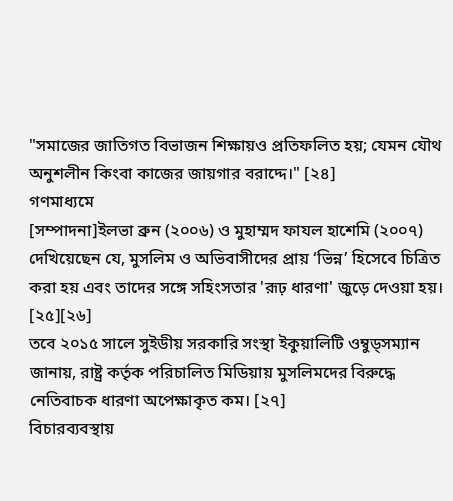"সমাজের জাতিগত বিভাজন শিক্ষায়ও প্রতিফলিত হয়; যেমন যৌথ অনুশলীন কিংবা কাজের জায়গার বরাদ্দে।" [২৪]
গণমাধ্যমে
[সম্পাদনা]ইলভা ব্রুন (২০০৬) ও মুহাম্মদ ফাযল হাশেমি (২০০৭) দেখিয়েছেন যে, মুসলিম ও অভিবাসীদের প্রায় ‘ভিন্ন’ হিসেবে চিত্রিত করা হয় এবং তাদের সঙ্গে সহিংসতার 'রূঢ় ধারণা' জুড়ে দেওয়া হয়। [২৫][২৬]
তবে ২০১৫ সালে সুইডীয় সরকারি সংস্থা ইকুয়ালিটি ওম্বুড্সম্যান জানায়, রাষ্ট্র কর্তৃক পরিচালিত মিডিয়ায় মুসলিমদের বিরুদ্ধে নেতিবাচক ধারণা অপেক্ষাকৃত কম। [২৭]
বিচারব্যবস্থায়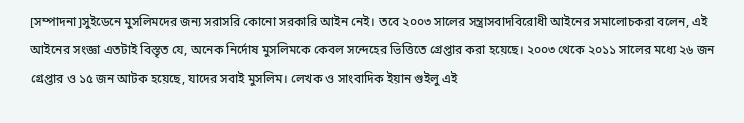[সম্পাদনা]সুইডেনে মুসলিমদের জন্য সরাসরি কোনো সরকারি আইন নেই। তবে ২০০৩ সালের সন্ত্রাসবাদবিরোধী আইনের সমালোচকরা বলেন, এই আইনের সংজ্ঞা এতটাই বিস্তৃত যে, অনেক নির্দোষ মুসলিমকে কেবল সন্দেহের ভিত্তিতে গ্রেপ্তার করা হয়েছে। ২০০৩ থেকে ২০১১ সালের মধ্যে ২৬ জন গ্রেপ্তার ও ১৫ জন আটক হয়েছে, যাদের সবাই মুসলিম। লেখক ও সাংবাদিক ইয়ান গুইলু এই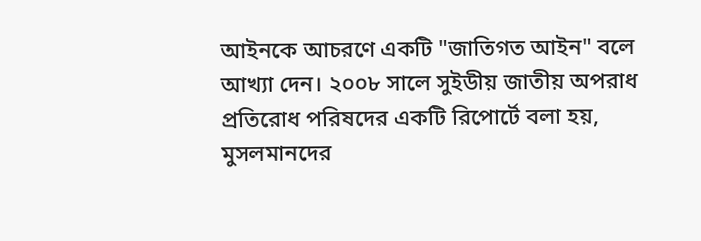আইনকে আচরণে একটি "জাতিগত আইন" বলে আখ্যা দেন। ২০০৮ সালে সুইডীয় জাতীয় অপরাধ প্রতিরোধ পরিষদের একটি রিপোর্টে বলা হয়, মুসলমানদের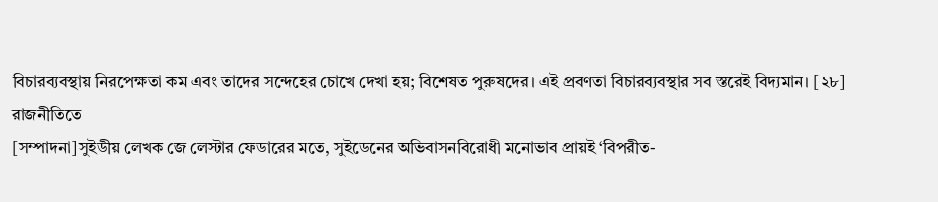বিচারব্যবস্থায় নিরপেক্ষতা কম এবং তাদের সন্দেহের চোখে দেখা হয়; বিশেষত পুরুষদের। এই প্রবণতা বিচারব্যবস্থার সব স্তরেই বিদ্যমান। [২৮]
রাজনীতিতে
[সম্পাদনা]সুইডীয় লেখক জে লেস্টার ফেডারের মতে, সুইডেনের অভিবাসনবিরোধী মনোভাব প্রায়ই ‘বিপরীত-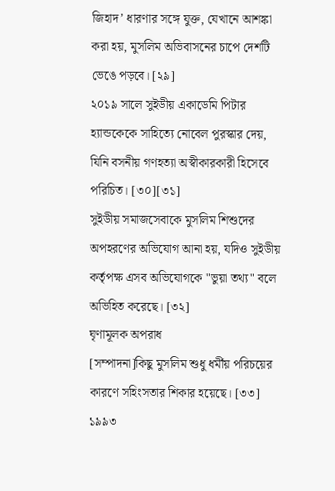জিহাদ’ ধারণার সঙ্গে যুক্ত, যেখানে আশঙ্কা করা হয়, মুসলিম অভিবাসনের চাপে দেশটি ভেঙে পড়বে। [২৯]
২০১৯ সালে সুইডীয় একাডেমি পিটার হ্যান্ডকেকে সাহিত্যে নোবেল পুরস্কার দেয়, যিনি বসনীয় গণহত্যা অস্বীকারকারী হিসেবে পরিচিত। [৩০][৩১]
সুইডীয় সমাজসেবাকে মুসলিম শিশুদের অপহরণের অভিযোগ আনা হয়, যদিও সুইডীয় কর্তৃপক্ষ এসব অভিযোগকে "ভুয়া তথ্য" বলে অভিহিত করেছে। [৩২]
ঘৃণামূলক অপরাধ
[সম্পাদনা]কিছু মুসলিম শুধু ধর্মীয় পরিচয়ের কারণে সহিংসতার শিকার হয়েছে। [৩৩] ১৯৯৩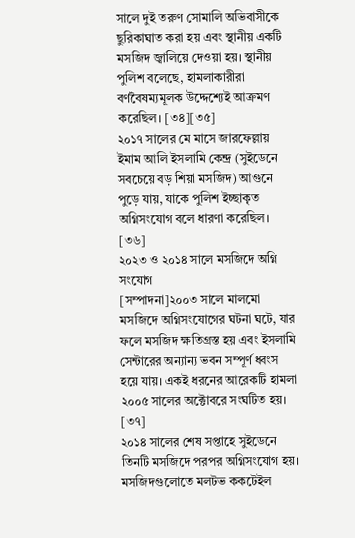সালে দুই তরুণ সোমালি অভিবাসীকে ছুরিকাঘাত করা হয় এবং স্থানীয় একটি মসজিদ জ্বালিয়ে দেওয়া হয়। স্থানীয় পুলিশ বলেছে, হামলাকারীরা বর্ণবৈষম্যমূলক উদ্দেশ্যেই আক্রমণ করেছিল। [৩৪][৩৫]
২০১৭ সালের মে মাসে জারফেল্লায় ইমাম আলি ইসলামি কেন্দ্র (সুইডেনে সবচেয়ে বড় শিয়া মসজিদ) আগুনে পুড়ে যায়, যাকে পুলিশ ইচ্ছাকৃত অগ্নিসংযোগ বলে ধারণা করেছিল। [৩৬]
২০২৩ ও ২০১৪ সালে মসজিদে অগ্নি সংযোগ
[সম্পাদনা]২০০৩ সালে মালমো মসজিদে অগ্নিসংযোগের ঘটনা ঘটে, যার ফলে মসজিদ ক্ষতিগ্রস্ত হয় এবং ইসলামি সেন্টারের অন্যান্য ভবন সম্পূর্ণ ধ্বংস হয়ে যায়। একই ধরনের আরেকটি হামলা ২০০৫ সালের অক্টোবরে সংঘটিত হয়। [৩৭]
২০১৪ সালের শেষ সপ্তাহে সুইডেনে তিনটি মসজিদে পরপর অগ্নিসংযোগ হয়। মসজিদগুলোতে মলটভ ককটেইল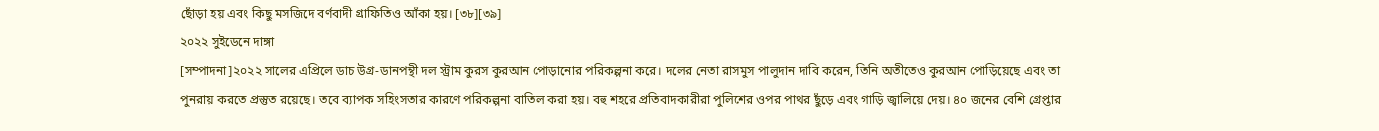ছোঁড়া হয় এবং কিছু মসজিদে বর্ণবাদী গ্রাফিতিও আঁকা হয়। [৩৮][৩৯]
২০২২ সুইডেনে দাঙ্গা
[সম্পাদনা]২০২২ সালের এপ্রিলে ডাচ উগ্র-ডানপন্থী দল স্ট্রাম কুরস কুরআন পোড়ানোর পরিকল্পনা করে। দলের নেতা রাসমুস পালুদান দাবি করেন, তিনি অতীতেও কুরআন পোড়িয়েছে এবং তা পুনরায় করতে প্রস্তুত রয়েছে। তবে ব্যাপক সহিংসতার কারণে পরিকল্পনা বাতিল করা হয়। বহু শহরে প্রতিবাদকারীরা পুলিশের ওপর পাথর ছুঁড়ে এবং গাড়ি জ্বালিয়ে দেয়। ৪০ জনের বেশি গ্রেপ্তার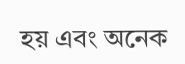হয় এবং অনেক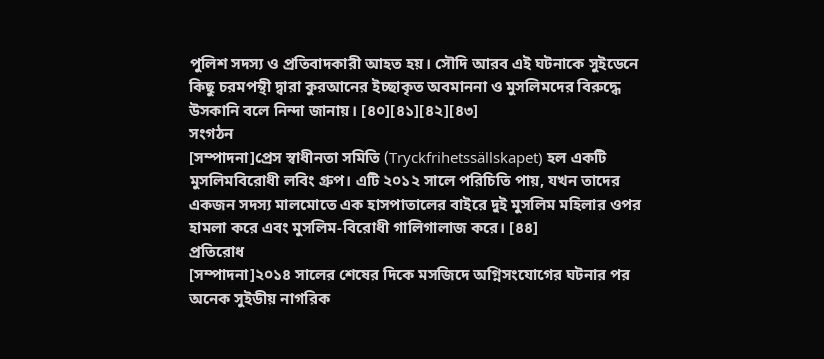পুলিশ সদস্য ও প্রতিবাদকারী আহত হয়। সৌদি আরব এই ঘটনাকে সুইডেনে কিছু চরমপন্থী দ্বারা কুরআনের ইচ্ছাকৃত অবমাননা ও মুসলিমদের বিরুদ্ধে উসকানি বলে নিন্দা জানায়। [৪০][৪১][৪২][৪৩]
সংগঠন
[সম্পাদনা]প্রেস স্বাধীনতা সমিতি (Tryckfrihetssällskapet) হল একটি মুসলিমবিরোধী লবিং গ্রুপ। এটি ২০১২ সালে পরিচিতি পায়, যখন তাদের একজন সদস্য মালমোতে এক হাসপাতালের বাইরে দুই মুসলিম মহিলার ওপর হামলা করে এবং মুসলিম-বিরোধী গালিগালাজ করে। [৪৪]
প্রতিরোধ
[সম্পাদনা]২০১৪ সালের শেষের দিকে মসজিদে অগ্নিসংযোগের ঘটনার পর অনেক সুইডীয় নাগরিক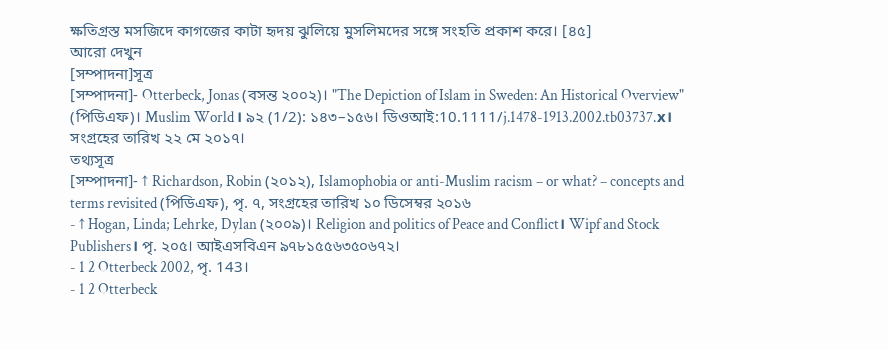ক্ষতিগ্রস্ত মসজিদে কাগজের কাটা হৃদয় ঝুলিয়ে মুসলিমদের সঙ্গে সংহতি প্রকাশ করে। [৪৫]
আরো দেখুন
[সম্পাদনা]সূত্র
[সম্পাদনা]- Otterbeck, Jonas (বসন্ত ২০০২)। "The Depiction of Islam in Sweden: An Historical Overview" (পিডিএফ)। Muslim World। ৯২ (1/2): ১৪৩–১৫৬। ডিওআই:10.1111/j.1478-1913.2002.tb03737.x। সংগ্রহের তারিখ ২২ মে ২০১৭।
তথ্যসূত্র
[সম্পাদনা]- ↑ Richardson, Robin (২০১২), Islamophobia or anti-Muslim racism – or what? – concepts and terms revisited (পিডিএফ), পৃ. ৭, সংগ্রহের তারিখ ১০ ডিসেম্বর ২০১৬
- ↑ Hogan, Linda; Lehrke, Dylan (২০০৯)। Religion and politics of Peace and Conflict। Wipf and Stock Publishers। পৃ. ২০৫। আইএসবিএন ৯৭৮১৫৫৬৩৫০৬৭২।
- 1 2 Otterbeck 2002, পৃ. 143।
- 1 2 Otterbeck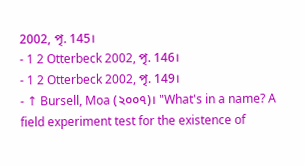2002, পৃ. 145।
- 1 2 Otterbeck 2002, পৃ. 146।
- 1 2 Otterbeck 2002, পৃ. 149।
- ↑ Bursell, Moa (২০০৭)। "What's in a name? A field experiment test for the existence of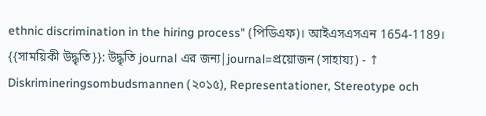ethnic discrimination in the hiring process" (পিডিএফ)। আইএসএসএন 1654-1189।
{{সাময়িকী উদ্ধৃতি}}: উদ্ধৃতি journal এর জন্য|journal=প্রয়োজন (সাহায্য) - ↑ Diskrimineringsombudsmannen (২০১৫), Representationer, Stereotype och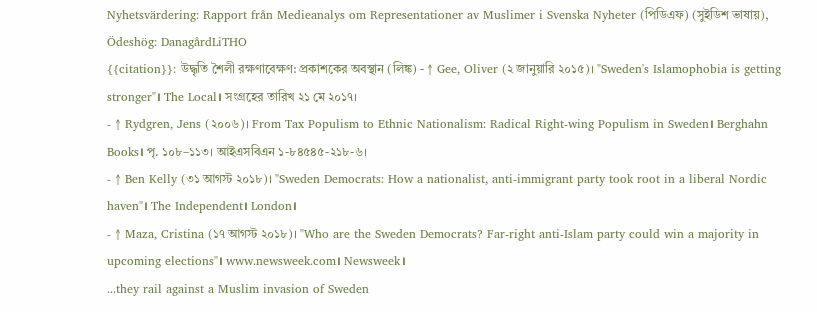Nyhetsvärdering: Rapport från Medieanalys om Representationer av Muslimer i Svenska Nyheter (পিডিএফ) (সুইডিশ ভাষায়), Ödeshög: DanagårdLiTHO
{{citation}}: উদ্ধৃতি শৈলী রক্ষণাবেক্ষণ: প্রকাশকের অবস্থান (লিঙ্ক) - ↑ Gee, Oliver (২ জানুয়ারি ২০১৫)। "Sweden's Islamophobia is getting stronger"। The Local। সংগ্রহের তারিখ ২১ মে ২০১৭।
- ↑ Rydgren, Jens (২০০৬)। From Tax Populism to Ethnic Nationalism: Radical Right-wing Populism in Sweden। Berghahn Books। পৃ. ১০৮–১১৩। আইএসবিএন ১-৮৪৫৪৫-২১৮-৬।
- ↑ Ben Kelly (৩১ আগস্ট ২০১৮)। "Sweden Democrats: How a nationalist, anti-immigrant party took root in a liberal Nordic haven"। The Independent। London।
- ↑ Maza, Cristina (১৭ আগস্ট ২০১৮)। "Who are the Sweden Democrats? Far-right anti-Islam party could win a majority in upcoming elections"। www.newsweek.com। Newsweek।
...they rail against a Muslim invasion of Sweden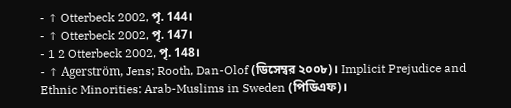- ↑ Otterbeck 2002, পৃ. 144।
- ↑ Otterbeck 2002, পৃ. 147।
- 1 2 Otterbeck 2002, পৃ. 148।
- ↑ Agerström, Jens; Rooth, Dan-Olof (ডিসেম্বর ২০০৮)। Implicit Prejudice and Ethnic Minorities: Arab-Muslims in Sweden (পিডিএফ)।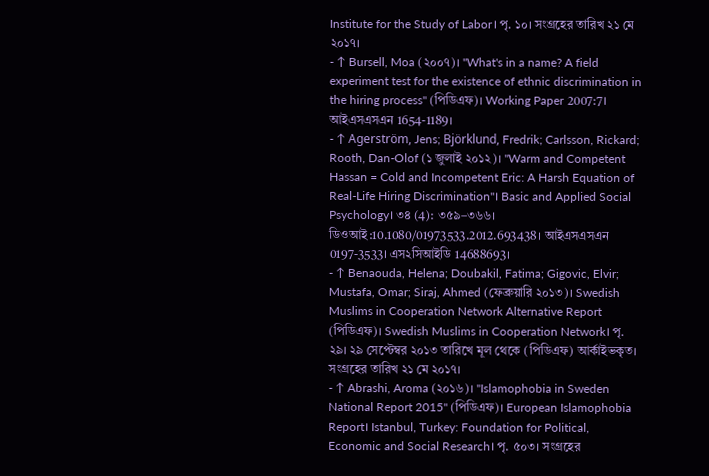Institute for the Study of Labor। পৃ. ১০। সংগ্রহের তারিখ ২১ মে ২০১৭।
- ↑ Bursell, Moa (২০০৭)। "What's in a name? A field experiment test for the existence of ethnic discrimination in the hiring process" (পিডিএফ)। Working Paper 2007:7। আইএসএসএন 1654-1189।
- ↑ Agerström, Jens; Björklund, Fredrik; Carlsson, Rickard; Rooth, Dan-Olof (১ জুলাই ২০১২)। "Warm and Competent Hassan = Cold and Incompetent Eric: A Harsh Equation of Real-Life Hiring Discrimination"। Basic and Applied Social Psychology। ৩৪ (4): ৩৫৯–৩৬৬। ডিওআই:10.1080/01973533.2012.693438। আইএসএসএন 0197-3533। এস২সিআইডি 14688693।
- ↑ Benaouda, Helena; Doubakil, Fatima; Gigovic, Elvir; Mustafa, Omar; Siraj, Ahmed (ফেব্রুয়ারি ২০১৩)। Swedish Muslims in Cooperation Network Alternative Report (পিডিএফ)। Swedish Muslims in Cooperation Network। পৃ. ২৯। ২৯ সেপ্টেম্বর ২০১৩ তারিখে মূল থেকে (পিডিএফ) আর্কাইভকৃত। সংগ্রহের তারিখ ২১ মে ২০১৭।
- ↑ Abrashi, Aroma (২০১৬)। "Islamophobia in Sweden National Report 2015" (পিডিএফ)। European Islamophobia Report। Istanbul, Turkey: Foundation for Political, Economic and Social Research। পৃ. ৫০৩। সংগ্রহের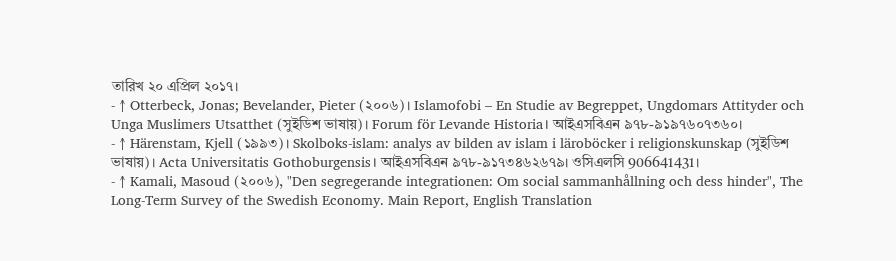তারিখ ২০ এপ্রিল ২০১৭।
- ↑ Otterbeck, Jonas; Bevelander, Pieter (২০০৬)। Islamofobi – En Studie av Begreppet, Ungdomars Attityder och Unga Muslimers Utsatthet (সুইডিশ ভাষায়)। Forum för Levande Historia। আইএসবিএন ৯৭৮-৯১৯৭৬০৭৩৬০।
- ↑ Härenstam, Kjell (১৯৯৩)। Skolboks-islam: analys av bilden av islam i läroböcker i religionskunskap (সুইডিশ ভাষায়)। Acta Universitatis Gothoburgensis। আইএসবিএন ৯৭৮-৯১৭৩৪৬২৬৭৯। ওসিএলসি 906641431।
- ↑ Kamali, Masoud (২০০৬), "Den segregerande integrationen: Om social sammanhållning och dess hinder", The Long-Term Survey of the Swedish Economy. Main Report, English Translation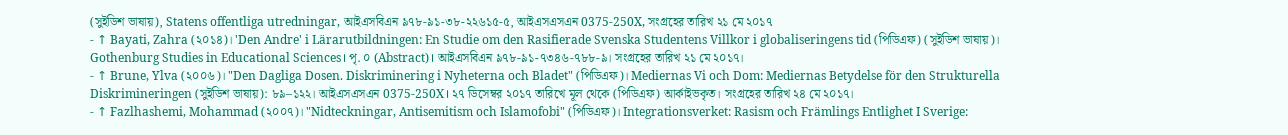(সুইডিশ ভাষায়), Statens offentliga utredningar, আইএসবিএন ৯৭৮-৯১-৩৮-২২৬১৫-৫, আইএসএসএন 0375-250X, সংগ্রহের তারিখ ২১ মে ২০১৭
- ↑ Bayati, Zahra (২০১৪)। 'Den Andre' i Lärarutbildningen: En Studie om den Rasifierade Svenska Studentens Villkor i globaliseringens tid (পিডিএফ) (সুইডিশ ভাষায়)। Gothenburg Studies in Educational Sciences। পৃ. ০ (Abstract)। আইএসবিএন ৯৭৮-৯১-৭৩৪৬-৭৮৮-৯। সংগ্রহের তারিখ ২১ মে ২০১৭।
- ↑ Brune, Ylva (২০০৬)। "Den Dagliga Dosen. Diskriminering i Nyheterna och Bladet" (পিডিএফ)। Mediernas Vi och Dom: Mediernas Betydelse för den Strukturella Diskrimineringen (সুইডিশ ভাষায়): ৮৯–১২২। আইএসএসএন 0375-250X। ২৭ ডিসেম্বর ২০১৭ তারিখে মূল থেকে (পিডিএফ) আর্কাইভকৃত। সংগ্রহের তারিখ ২৪ মে ২০১৭।
- ↑ Fazlhashemi, Mohammad (২০০৭)। "Nidteckningar, Antisemitism och Islamofobi" (পিডিএফ)। Integrationsverket: Rasism och Främlings Entlighet I Sverige: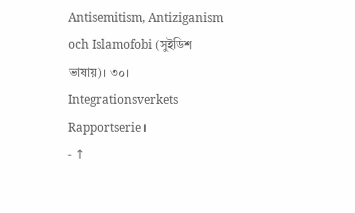Antisemitism, Antiziganism och Islamofobi (সুইডিশ ভাষায়)। ৩০। Integrationsverkets Rapportserie।
- ↑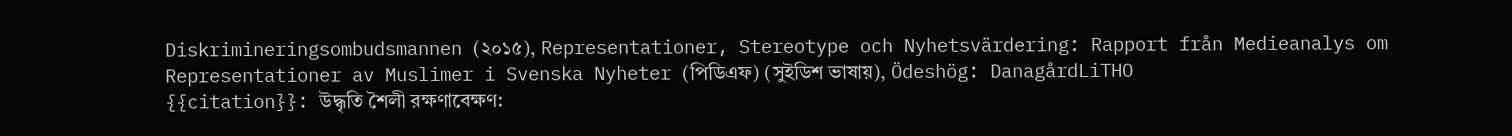Diskrimineringsombudsmannen (২০১৫), Representationer, Stereotype och Nyhetsvärdering: Rapport från Medieanalys om Representationer av Muslimer i Svenska Nyheter (পিডিএফ) (সুইডিশ ভাষায়), Ödeshög: DanagårdLiTHO
{{citation}}: উদ্ধৃতি শৈলী রক্ষণাবেক্ষণ: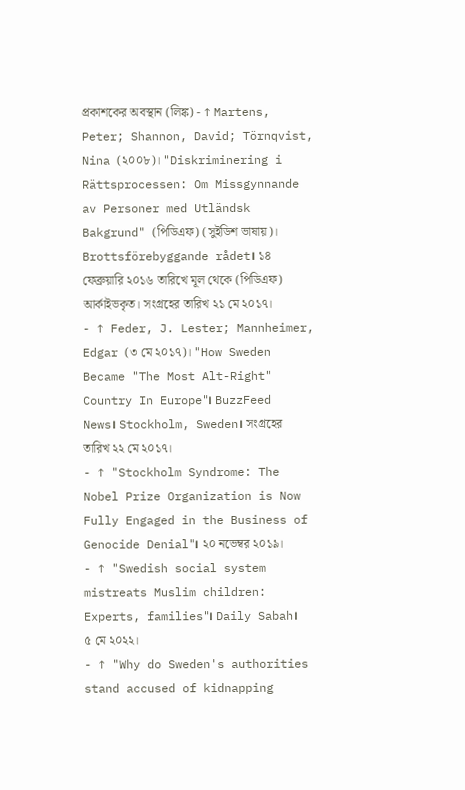প্রকাশকের অবস্থান (লিঙ্ক) - ↑ Martens, Peter; Shannon, David; Törnqvist, Nina (২০০৮)। "Diskriminering i Rättsprocessen: Om Missgynnande av Personer med Utländsk Bakgrund" (পিডিএফ) (সুইডিশ ভাষায়)। Brottsförebyggande rådet। ১৪ ফেব্রুয়ারি ২০১৬ তারিখে মূল থেকে (পিডিএফ) আর্কাইভকৃত। সংগ্রহের তারিখ ২১ মে ২০১৭।
- ↑ Feder, J. Lester; Mannheimer, Edgar (৩ মে ২০১৭)। "How Sweden Became "The Most Alt-Right" Country In Europe"। BuzzFeed News। Stockholm, Sweden। সংগ্রহের তারিখ ২২ মে ২০১৭।
- ↑ "Stockholm Syndrome: The Nobel Prize Organization is Now Fully Engaged in the Business of Genocide Denial"। ২০ নভেম্বর ২০১৯।
- ↑ "Swedish social system mistreats Muslim children: Experts, families"। Daily Sabah। ৫ মে ২০২২।
- ↑ "Why do Sweden's authorities stand accused of kidnapping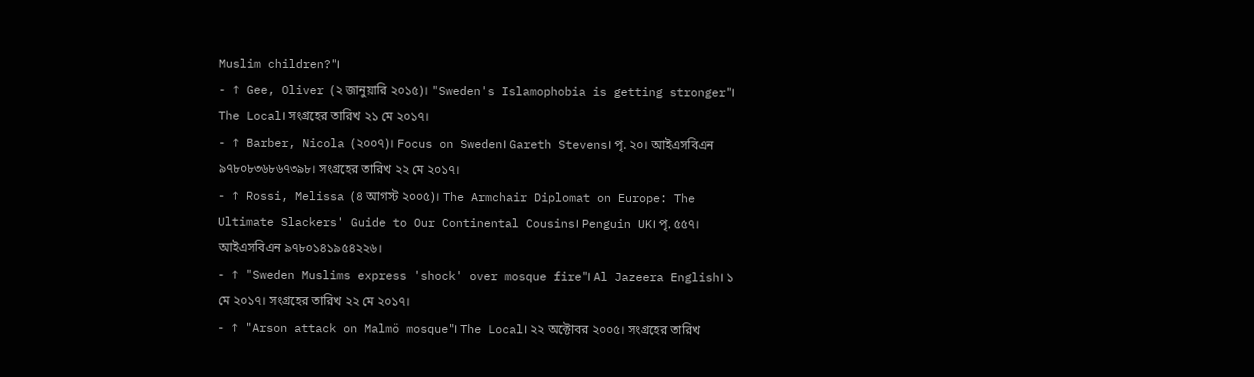Muslim children?"।
- ↑ Gee, Oliver (২ জানুয়ারি ২০১৫)। "Sweden's Islamophobia is getting stronger"। The Local। সংগ্রহের তারিখ ২১ মে ২০১৭।
- ↑ Barber, Nicola (২০০৭)। Focus on Sweden। Gareth Stevens। পৃ. ২০। আইএসবিএন ৯৭৮০৮৩৬৮৬৭৩৯৮। সংগ্রহের তারিখ ২২ মে ২০১৭।
- ↑ Rossi, Melissa (৪ আগস্ট ২০০৫)। The Armchair Diplomat on Europe: The Ultimate Slackers' Guide to Our Continental Cousins। Penguin UK। পৃ. ৫৫৭। আইএসবিএন ৯৭৮০১৪১৯৫৪২২৬।
- ↑ "Sweden Muslims express 'shock' over mosque fire"। Al Jazeera English। ১ মে ২০১৭। সংগ্রহের তারিখ ২২ মে ২০১৭।
- ↑ "Arson attack on Malmö mosque"। The Local। ২২ অক্টোবর ২০০৫। সংগ্রহের তারিখ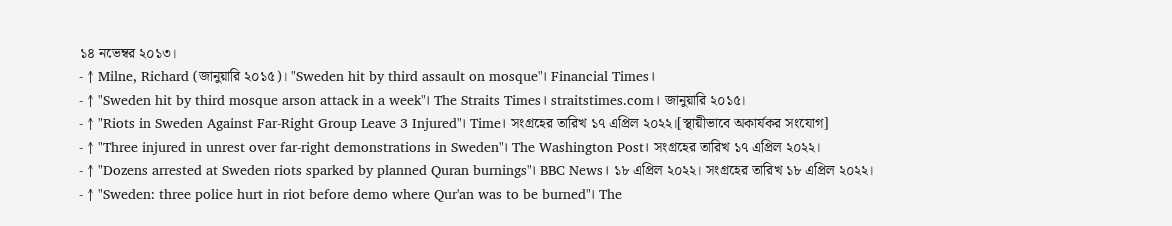১৪ নভেম্বর ২০১৩।
- ↑ Milne, Richard (জানুয়ারি ২০১৫)। "Sweden hit by third assault on mosque"। Financial Times।
- ↑ "Sweden hit by third mosque arson attack in a week"। The Straits Times। straitstimes.com। জানুয়ারি ২০১৫।
- ↑ "Riots in Sweden Against Far-Right Group Leave 3 Injured"। Time। সংগ্রহের তারিখ ১৭ এপ্রিল ২০২২।[স্থায়ীভাবে অকার্যকর সংযোগ]
- ↑ "Three injured in unrest over far-right demonstrations in Sweden"। The Washington Post। সংগ্রহের তারিখ ১৭ এপ্রিল ২০২২।
- ↑ "Dozens arrested at Sweden riots sparked by planned Quran burnings"। BBC News। ১৮ এপ্রিল ২০২২। সংগ্রহের তারিখ ১৮ এপ্রিল ২০২২।
- ↑ "Sweden: three police hurt in riot before demo where Qur'an was to be burned"। The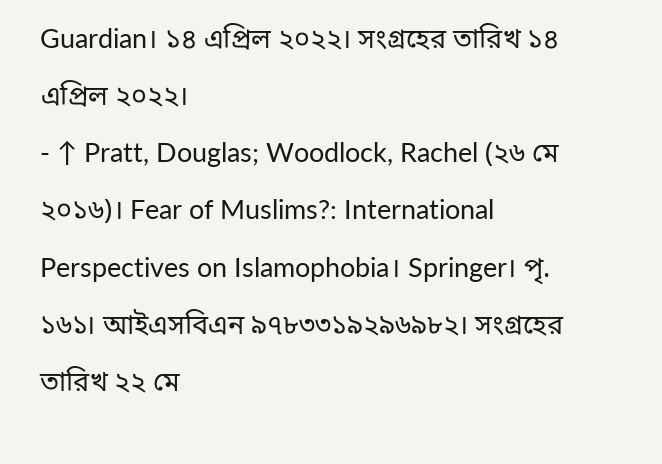Guardian। ১৪ এপ্রিল ২০২২। সংগ্রহের তারিখ ১৪ এপ্রিল ২০২২।
- ↑ Pratt, Douglas; Woodlock, Rachel (২৬ মে ২০১৬)। Fear of Muslims?: International Perspectives on Islamophobia। Springer। পৃ. ১৬১। আইএসবিএন ৯৭৮৩৩১৯২৯৬৯৮২। সংগ্রহের তারিখ ২২ মে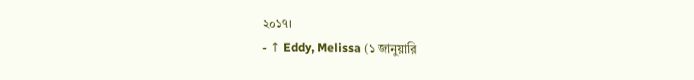২০১৭।
- ↑ Eddy, Melissa (১ জানুয়ারি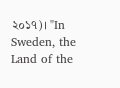২০১৭)। "In Sweden, the Land of the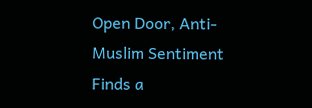Open Door, Anti-Muslim Sentiment Finds a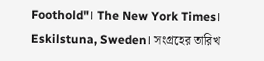Foothold"। The New York Times। Eskilstuna, Sweden। সংগ্রহের তারিখ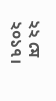২২ মে ২০১৭।